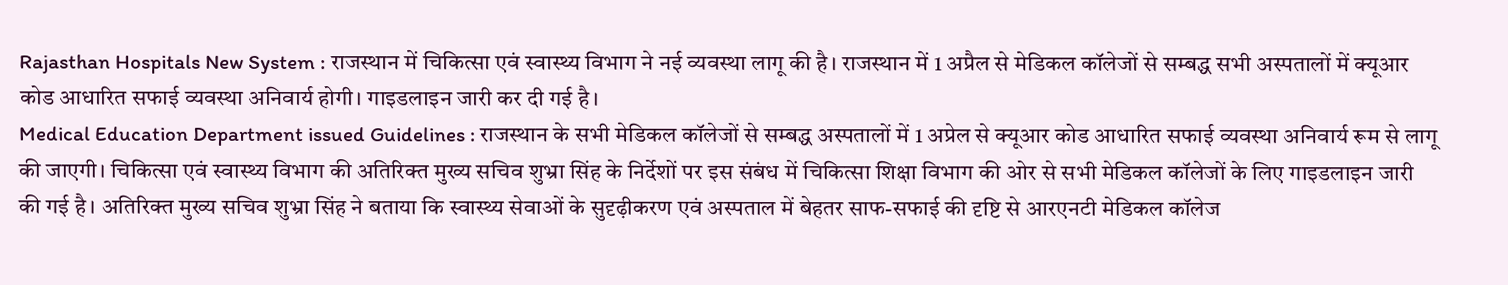Rajasthan Hospitals New System : राजस्थान में चिकित्सा एवं स्वास्थ्य विभाग ने नई व्यवस्था लागू की है। राजस्थान में 1 अप्रैल से मेडिकल कॉलेजों से सम्बद्ध सभी अस्पतालों में क्यूआर कोड आधारित सफाई व्यवस्था अनिवार्य होगी। गाइडलाइन जारी कर दी गई है।
Medical Education Department issued Guidelines : राजस्थान के सभी मेडिकल कॉलेजों से सम्बद्ध अस्पतालों में 1 अप्रेल से क्यूआर कोड आधारित सफाई व्यवस्था अनिवार्य रूम से लागू की जाएगी। चिकित्सा एवं स्वास्थ्य विभाग की अतिरिक्त मुख्य सचिव शुभ्रा सिंह के निर्देशों पर इस संबंध में चिकित्सा शिक्षा विभाग की ओर से सभी मेडिकल कॉलेजों के लिए गाइडलाइन जारी की गई है। अतिरिक्त मुख्य सचिव शुभ्रा सिंह ने बताया कि स्वास्थ्य सेवाओं के सुदृढ़ीकरण एवं अस्पताल में बेहतर साफ-सफाई की दृष्टि से आरएनटी मेडिकल कॉलेज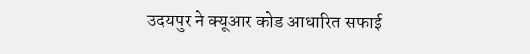उदयपुर ने क्यूआर कोड आधारित सफाई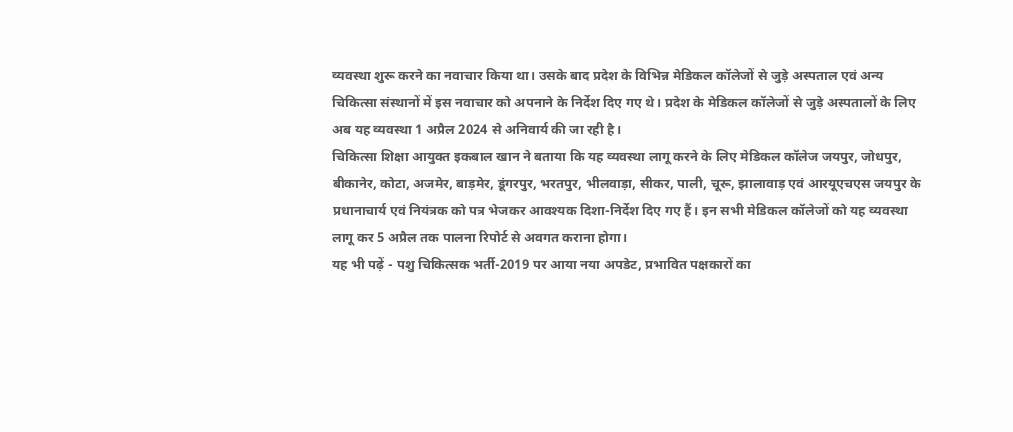व्यवस्था शुरू करने का नवाचार किया था। उसके बाद प्रदेश के विभिन्न मेडिकल कॉलेजों से जुड़े अस्पताल एवं अन्य चिकित्सा संस्थानों में इस नवाचार को अपनाने के निर्देश दिए गए थे। प्रदेश के मेडिकल कॉलेजों से जुड़े अस्पतालों के लिए अब यह व्यवस्था 1 अप्रैल 2024 से अनिवार्य की जा रही है।
चिकित्सा शिक्षा आयुक्त इकबाल खान ने बताया कि यह व्यवस्था लागू करने के लिए मेडिकल कॉलेज जयपुर, जोधपुर, बीकानेर, कोटा, अजमेर, बाड़मेर, डूंगरपुर, भरतपुर, भीलवाड़ा, सीकर, पाली, चूरू, झालावाड़ एवं आरयूएचएस जयपुर के प्रधानाचार्य एवं नियंत्रक को पत्र भेजकर आवश्यक दिशा-निर्देश दिए गए हैं। इन सभी मेडिकल कॉलेजों को यह व्यवस्था लागू कर 5 अप्रैल तक पालना रिपोर्ट से अवगत कराना होगा।
यह भी पढ़ें - पशु चिकित्सक भर्ती-2019 पर आया नया अपडेट, प्रभावित पक्षकारों का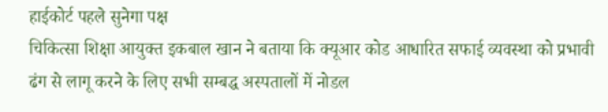हाईकोर्ट पहले सुनेगा पक्ष
चिकित्सा शिक्षा आयुक्त इकबाल खान ने बताया कि क्यूआर कोड आधारित सफाई व्यवस्था को प्रभावी ढंग से लागू करने के लिए सभी सम्बद्ध अस्पतालों में नोडल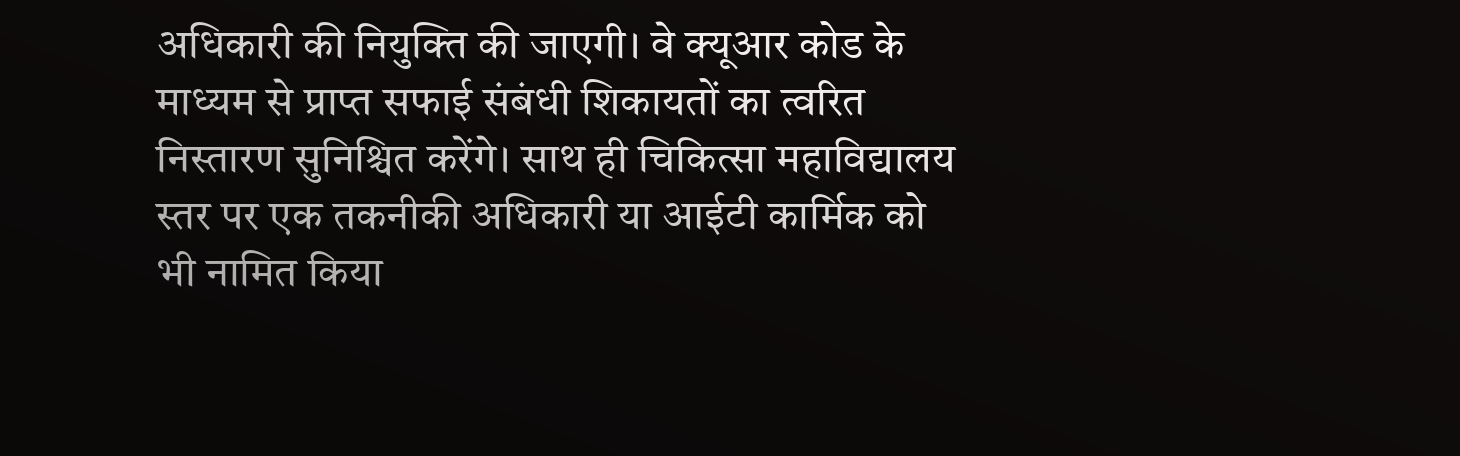अधिकारी की नियुक्ति की जाएगी। वे क्यूआर कोड के माध्यम से प्राप्त सफाई संबंधी शिकायतों का त्वरित निस्तारण सुनिश्चित करेंगे। साथ ही चिकित्सा महाविद्यालय स्तर पर एक तकनीकी अधिकारी या आईटी कार्मिक को भी नामित किया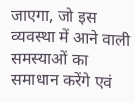जाएगा, जो इस व्यवस्था में आने वाली समस्याओं का समाधान करेंगे एवं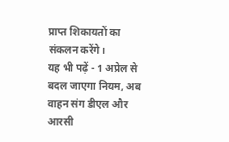प्राप्त शिकायतों का संकलन करेंगे।
यह भी पढ़ें - 1 अप्रेल से बदल जाएगा नियम, अब वाहन संग डीएल और आरसी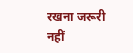रखना जरूरी नहीं